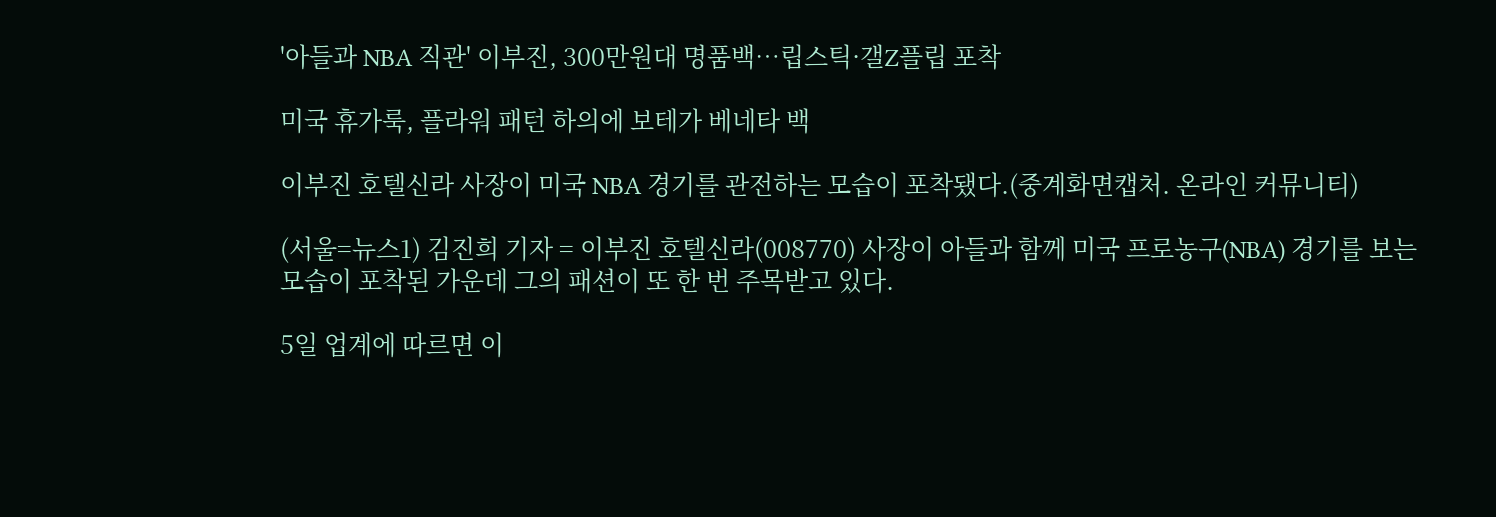'아들과 NBA 직관' 이부진, 300만원대 명품백…립스틱·갤Z플립 포착

미국 휴가룩, 플라워 패턴 하의에 보테가 베네타 백

이부진 호텔신라 사장이 미국 NBA 경기를 관전하는 모습이 포착됐다.(중계화면캡처. 온라인 커뮤니티)

(서울=뉴스1) 김진희 기자 = 이부진 호텔신라(008770) 사장이 아들과 함께 미국 프로농구(NBA) 경기를 보는 모습이 포착된 가운데 그의 패션이 또 한 번 주목받고 있다.

5일 업계에 따르면 이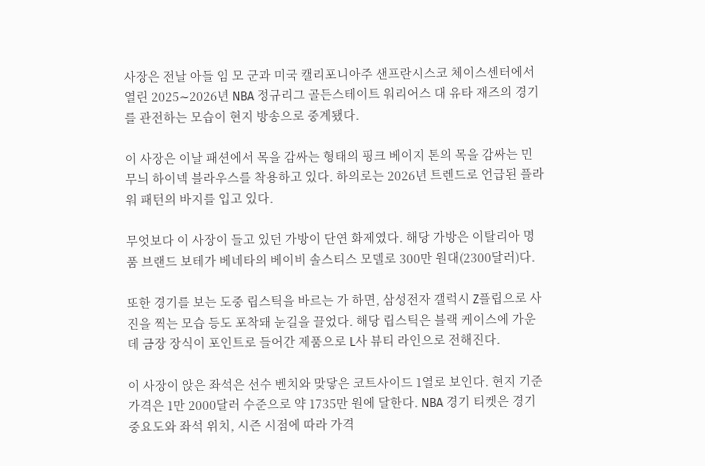사장은 전날 아들 임 모 군과 미국 캘리포니아주 샌프란시스코 체이스센터에서 열린 2025∼2026년 NBA 정규리그 골든스테이트 워리어스 대 유타 재즈의 경기를 관전하는 모습이 현지 방송으로 중계됐다.

이 사장은 이날 패션에서 목을 감싸는 형태의 핑크 베이지 톤의 목을 감싸는 민무늬 하이넥 블라우스를 착용하고 있다. 하의로는 2026년 트렌드로 언급된 플라워 패턴의 바지를 입고 있다.

무엇보다 이 사장이 들고 있던 가방이 단연 화제였다. 해당 가방은 이탈리아 명품 브랜드 보테가 베네타의 베이비 솔스티스 모델로 300만 원대(2300달러)다.

또한 경기를 보는 도중 립스틱을 바르는 가 하면, 삼성전자 갤럭시 Z플립으로 사진을 찍는 모습 등도 포착돼 눈길을 끌었다. 해당 립스틱은 블랙 케이스에 가운데 금장 장식이 포인트로 들어간 제품으로 L사 뷰티 라인으로 전해진다.

이 사장이 앉은 좌석은 선수 벤치와 맞닿은 코트사이드 1열로 보인다. 현지 기준 가격은 1만 2000달러 수준으로 약 1735만 원에 달한다. NBA 경기 티켓은 경기 중요도와 좌석 위치, 시즌 시점에 따라 가격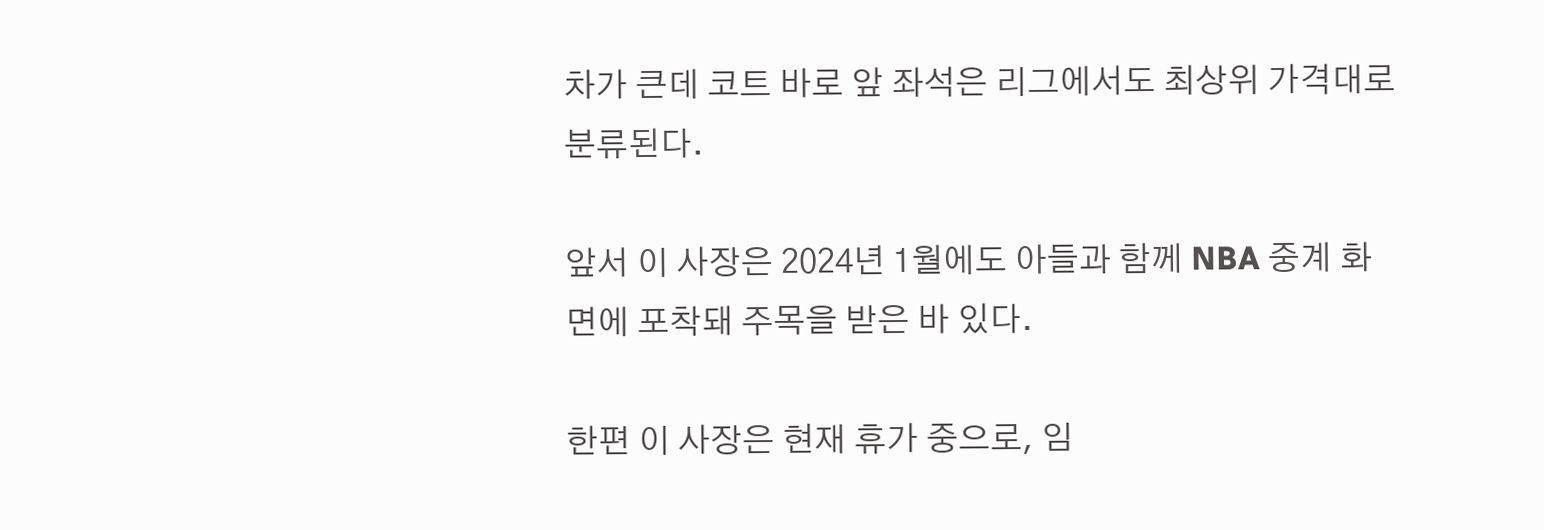차가 큰데 코트 바로 앞 좌석은 리그에서도 최상위 가격대로 분류된다.

앞서 이 사장은 2024년 1월에도 아들과 함께 NBA 중계 화면에 포착돼 주목을 받은 바 있다.

한편 이 사장은 현재 휴가 중으로, 임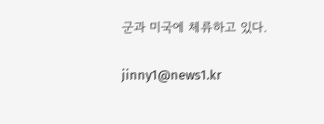군과 미국에 체류하고 있다.

jinny1@news1.kr